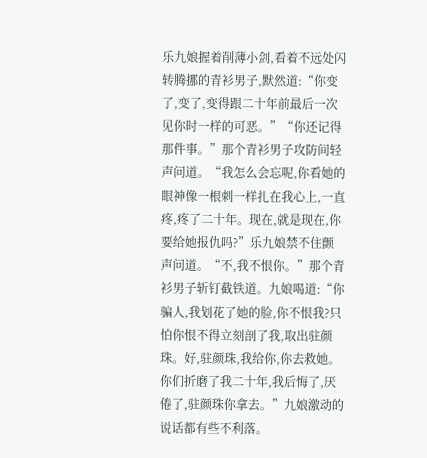乐九娘握着削薄小剑,看着不远处闪转腾挪的青衫男子,默然道:“你变了,变了,变得跟二十年前最后一次见你时一样的可恶。”“你还记得那件事。”那个青衫男子攻防间轻声问道。“我怎么会忘呢,你看她的眼神像一根刺一样扎在我心上,一直疼,疼了二十年。现在,就是现在,你要给她报仇吗?”乐九娘禁不住颤声问道。“不,我不恨你。”那个青衫男子斩钉截铁道。九娘喝道:“你骗人,我划花了她的脸,你不恨我?只怕你恨不得立刻剖了我,取出驻颜珠。好,驻颜珠,我给你,你去救她。你们折磨了我二十年,我后悔了,厌倦了,驻颜珠你拿去。”九娘激动的说话都有些不利落。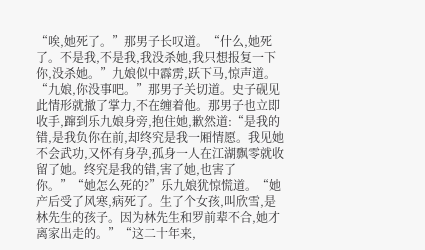“唉,她死了。”那男子长叹道。“什么,她死了。不是我,不是我,我没杀她,我只想报复一下你,没杀她。”九娘似中霹雳,跃下马,惊声道。“九娘,你没事吧。”那男子关切道。史子砚见此情形就撤了掌力,不在缠着他。那男子也立即收手,蹿到乐九娘身旁,抱住她,歉然道:“是我的错,是我负你在前,却终究是我一厢情愿。我见她不会武功,又怀有身孕,孤身一人在江湖飘零就收留了她。终究是我的错,害了她,也害了你。”“她怎么死的?”乐九娘犹惊慌道。“她产后受了风寒,病死了。生了个女孩,叫欣雪,是林先生的孩子。因为林先生和罗前辈不合,她才离家出走的。”“这二十年来,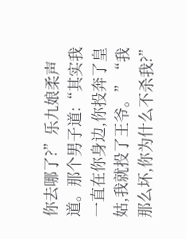你去哪了?”乐九娘柔声道。那个男子道:“其实我一直在你身边,你投奔了皇姑,我就投了王爷。”“我那么坏,你为什么不杀我?”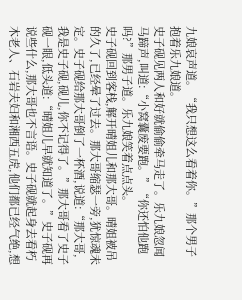九娘哀声道。“我只想这么看着你。”那个男子抱着乐九娘道。
史子砚见两人和好就偷偷牵马走了。乐九娘忽闻马蹄声,叫道:“小窝囊废要跑。”“你还怕他跑吗?”那男子道。乐九娘笑着点点头。
史子砚回到客栈,解开晴姐儿和那大哥。晴姐被吊的久了,已经晕了过去。那大哥缩瑟一旁,犹惊魂未定。史子砚给那大哥倒了一杯酒,说道:“那大哥,我是史子砚,砚儿,你不记得了。”那大哥看了史子砚一眼,低头道:“晴姐儿早就知道了。”史子砚再说些什么,那大哥也不言语。史子砚就起身去看朽木老人、石岩夫妇和湘西五虎,他们都已经气绝,想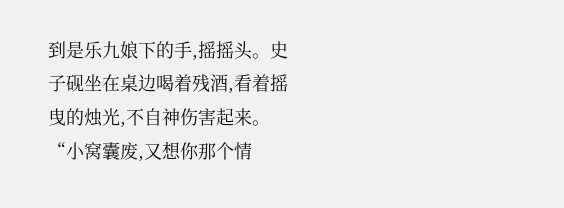到是乐九娘下的手,摇摇头。史子砚坐在桌边喝着残酒,看着摇曳的烛光,不自神伤害起来。
“小窝囊废,又想你那个情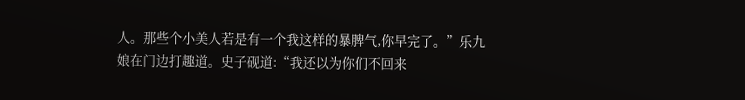人。那些个小美人若是有一个我这样的暴脾气,你早完了。”乐九娘在门边打趣道。史子砚道:“我还以为你们不回来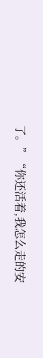了。”“你还活着,我怎么走的安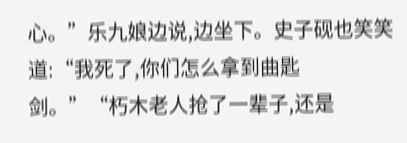心。”乐九娘边说,边坐下。史子砚也笑笑道:“我死了,你们怎么拿到曲匙剑。”“朽木老人抢了一辈子,还是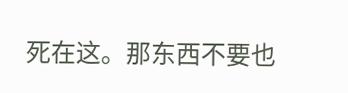死在这。那东西不要也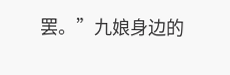罢。”九娘身边的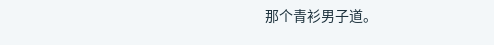那个青衫男子道。